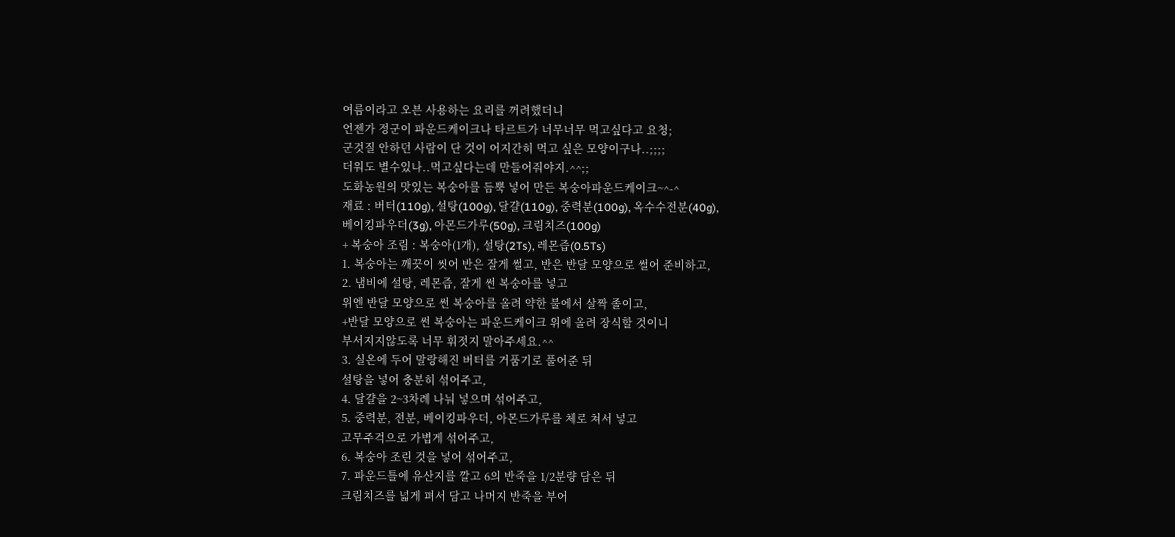여름이라고 오븐 사용하는 요리를 꺼려했더니
언젠가 정군이 파운드케이크나 타르트가 너무너무 먹고싶다고 요청;
군것질 안하던 사람이 단 것이 어지간히 먹고 싶은 모양이구나..;;;;
더워도 별수있나..먹고싶다는데 만들어줘야지.^^;;
도화농원의 맛있는 복숭아를 듬뿍 넣어 만든 복숭아파운드케이크~^-^
재료 : 버터(110g), 설탕(100g), 달걀(110g), 중력분(100g), 옥수수전분(40g),
베이킹파우더(3g), 아몬드가루(50g), 크림치즈(100g)
+ 복숭아 조림 : 복숭아(1개), 설탕(2Ts), 레몬즙(0.5Ts)
1. 복숭아는 깨끗이 씻어 반은 잘게 썰고, 반은 반달 모양으로 썰어 준비하고,
2. 냄비에 설탕, 레몬즙, 잘게 썬 복숭아를 넣고
위엔 반달 모양으로 썬 복숭아를 올려 약한 불에서 살짝 졸이고,
+반달 모양으로 썬 복숭아는 파운드케이크 위에 올려 장식할 것이니
부서지지않도록 너무 휘젓지 말아주세요.^^
3. 실온에 두어 말랑해진 버터를 거품기로 풀어준 뒤
설탕을 넣어 충분히 섞어주고,
4. 달걀을 2~3차례 나눠 넣으며 섞어주고,
5. 중력분, 전분, 베이킹파우더, 아몬드가루를 체로 쳐서 넣고
고무주걱으로 가볍게 섞어주고,
6. 복숭아 조린 것을 넣어 섞어주고,
7. 파운드틀에 유산지를 깔고 6의 반죽을 1/2분량 담은 뒤
크림치즈를 넓게 펴서 담고 나머지 반죽을 부어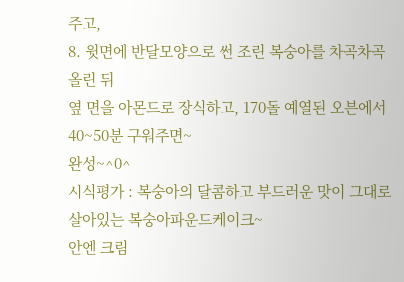주고,
8. 윗면에 반달모양으로 썬 조린 복숭아를 차곡차곡 올린 뒤
옆 면을 아몬드로 장식하고, 170돌 예열된 오븐에서 40~50분 구워주면~
완성~^0^
시식평가 : 복숭아의 달콤하고 부드러운 맛이 그대로 살아있는 복숭아파운드케이크~
안엔 크림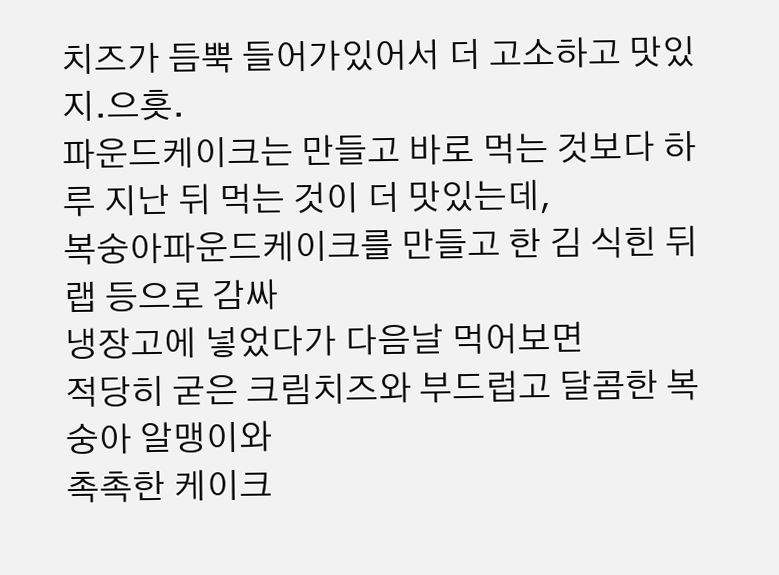치즈가 듬뿍 들어가있어서 더 고소하고 맛있지.으흣.
파운드케이크는 만들고 바로 먹는 것보다 하루 지난 뒤 먹는 것이 더 맛있는데,
복숭아파운드케이크를 만들고 한 김 식힌 뒤 랩 등으로 감싸
냉장고에 넣었다가 다음날 먹어보면
적당히 굳은 크림치즈와 부드럽고 달콤한 복숭아 알맹이와
촉촉한 케이크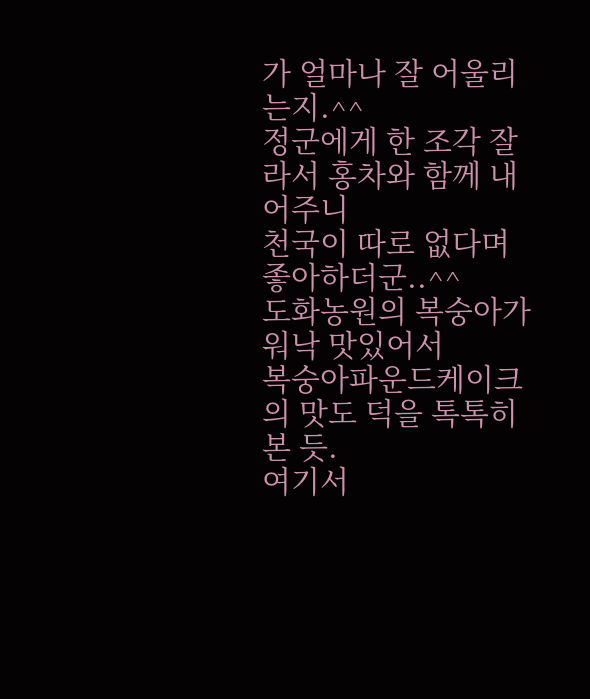가 얼마나 잘 어울리는지.^^
정군에게 한 조각 잘라서 홍차와 함께 내어주니
천국이 따로 없다며 좋아하더군..^^
도화농원의 복숭아가 워낙 맛있어서
복숭아파운드케이크의 맛도 덕을 톡톡히 본 듯.
여기서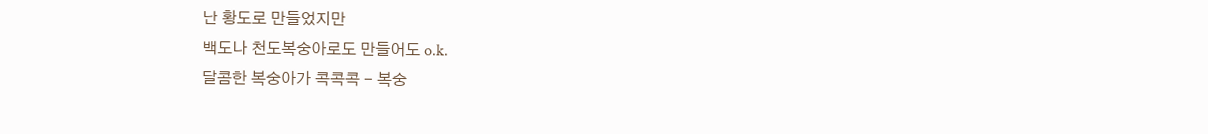난 황도로 만들었지만
백도나 천도복숭아로도 만들어도 o.k.
달콤한 복숭아가 콕콕콕 - 복숭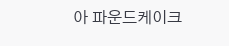아 파운드케이크